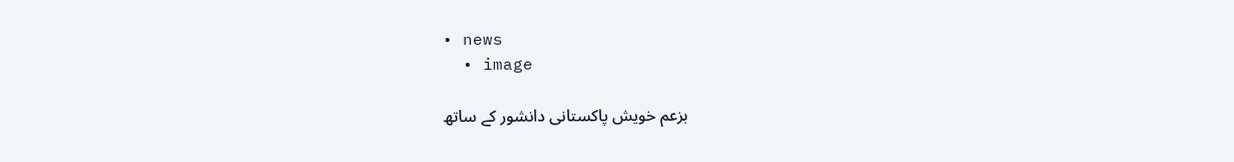• news
  • image

بزعم خویش پاکستانی دانشور کے ساتھ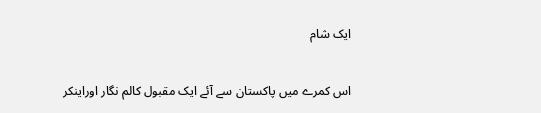ایک شام

اس کمرے میں پاکستان سے آئے ایک مقبول کالم نگار اوراینکر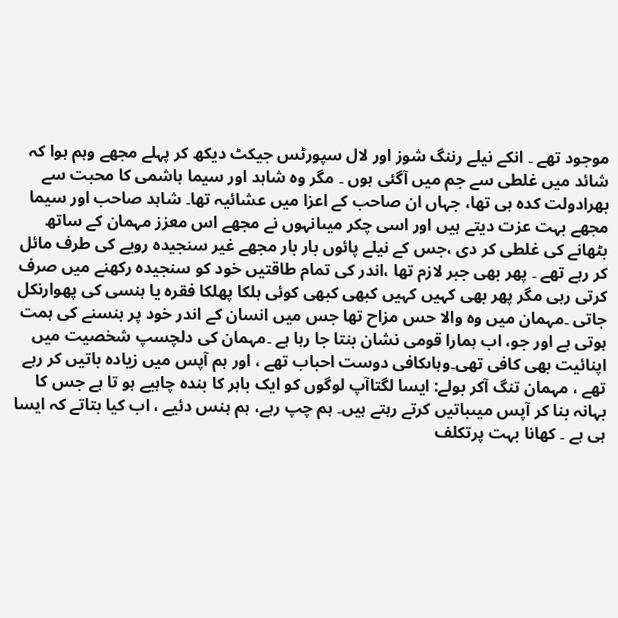موجود تھے ۔ انکے نیلے رننگ شوز اور لال سپورٹس جیکٹ دیکھ کر پہلے مجھے وہم ہوا کہ شائد میں غلطی سے جم میں آگئی ہوں ۔ مگر وہ شاہد اور سیما ہاشمی کا محبت سے بھرادولت کدہ ہی تھا، جہاں ان صاحب کے اعزا میں عشائیہ تھا۔ شاہد صاحب اور سیما مجھے بہت عزت دیتے ہیں اور اسی چکر میںانہوں نے مجھے اس معزز مہمان کے ساتھ بٹھانے کی غلطی کر دی ،جس کے نیلے پائوں بار بار مجھے غیر سنجیدہ رویے کی طرف مائل کر رہے تھے ۔ پھر بھی جبر لازم تھا ،اندر کی تمام طاقتیں خود کو سنجیدہ رکھنے میں صرف کرتی رہی مگر پھر بھی کہیں کہیں کبھی کبھی کوئی ہلکا پھلکا فقرہ یا ہنسی کی پھوارنکل جاتی ۔مہمان میں وہ والا حس مزاح تھا جس میں انسان کے اندر خود پر ہنسنے کی ہمت ہوتی ہے اور جو، اب ہمارا قومی نشان بنتا جا رہا ہے ۔مہمان کی دلچسپ شخصیت میں اپنائیت بھی کافی تھی۔وہاںکافی دوست احباب تھے ، اور ہم آپس میں زیادہ باتیں کر رہے تھے ، مہمان تنگ آکر بولے: ایسا لگتاآپ لوگوں کو ایک باہر کا بندہ چاہیے ہو تا ہے جس کا بہانہ بنا کر آپس میںباتیں کرتے رہتے ہیں۔ ہم چپ رہے، ہم ہنس دئیے ، اب کیا بتاتے کہ ایسا ہی ہے ۔ کھانا بہت پرتکلف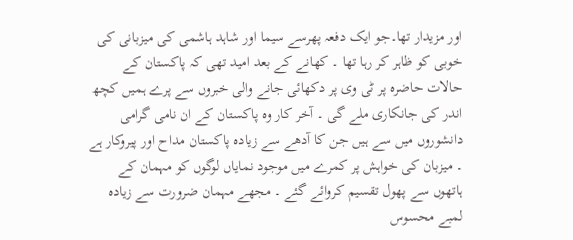اور مزیدار تھا۔جو ایک دفعہ پھرسے سیما اور شاہد ہاشمی کی میزبانی کی خوبی کو ظاہر کر رہا تھا ۔ کھانے کے بعد امید تھی کہ پاکستان کے حالات حاضرہ پر ٹی وی پر دکھائی جانے والی خبروں سے پرے ہمیں کچھ اندر کی جانکاری ملے گی ۔ آخر کار وہ پاکستان کے ان نامی گرامی دانشوروں میں سے ہیں جن کا آدھے سے زیادہ پاکستان مداح اور پیروکار ہے ۔ میزبان کی خواہش پر کمرے میں موجود نمایاں لوگوں کو مہمان کے ہاتھوں سے پھول تقسیم کروائے گئے ۔ مجھے مہمان ضرورت سے زیادہ لمبے محسوس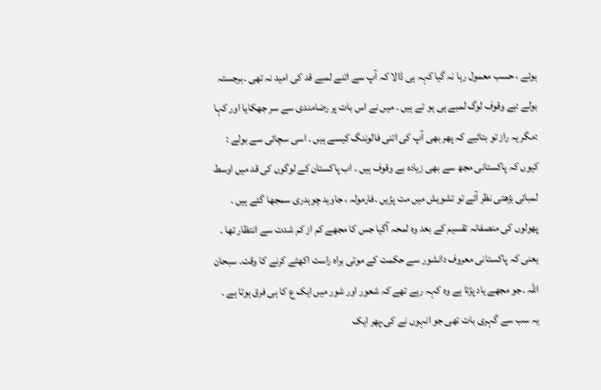ہوئے ، حسب معمول رہا نہ گیا کہہ ہی ڈالا کہ آپ سے اتنے لمبے قد کی امید نہ تھی ۔برجستہ بولے :بے وقوف لوگ لمبے ہی ہو تے ہیں ۔ میں نے اس بات پر رضامندی سے سر جھکایا اور کہا :مگر یہ راز تو بتائیے کہ پھر بھی آپ کی اتنی فالوننگ کیسے ہیں ۔ اسی سچائی سے بولے : کیوں کہ پاکستانی مجھ سے بھی زیادہ بے وقوف ہیں ۔ اب پاکستان کے لوگوں کی قد میں اوسط لمبائی بڑھتی نظر آئے تو تشویش میں مت پڑیں ۔فارمولہ ، جاوید چوہدری سمجھا گئے ہیں ۔ پھولوں کی منصفانہ تقسیم کے بعد وہ لمحہ آگیا جس کا مجھے کم از کم شدت سے انتظار تھا ۔ یعنی کہ پاکستانی معروف دانشور سے حکمت کے موتی براہ راست اکھٹے کرنے کا وقت۔ سبحان اللہ ۔جو مجھے یاد پڑتا ہے وہ کہہ رہے تھے کہ شعور اور شور میں ایک ع کا ہی فرق ہوتا ہے ۔ یہ سب سے گہری بات تھی جو انہوں نے کی،پھر ایک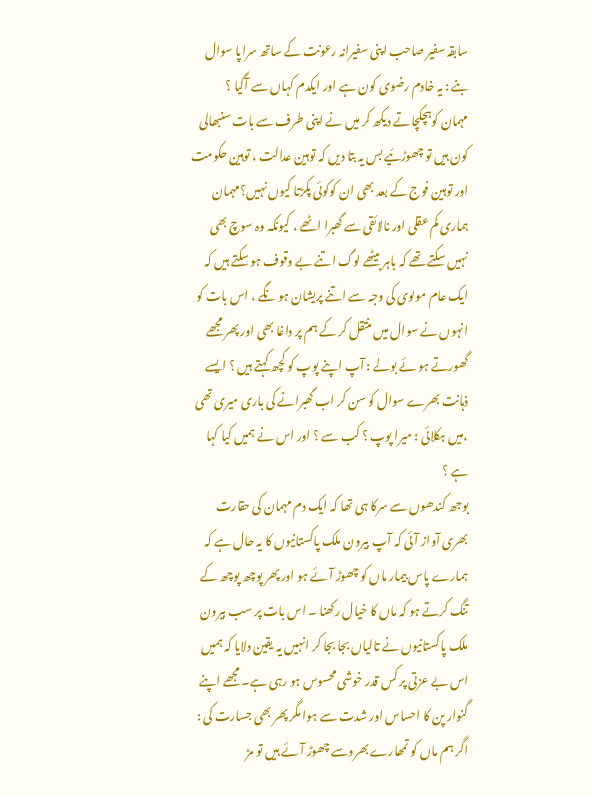سابقہ سفیر صاحب اپنی سفیرانہ رعونت کے ساتھ سراپا سوال بنے : یہ خادم رضوی کون ہے اور ایکدم کہاں سے آگیا ؟
مہمان کوہچکچاتے دیکھ کر میں نے اپنی طرف سے بات سنبھالی کون ہیں تو چھوڑئیے بس یہ بتا دیں کہ توہین عدالت ، توہین حکومت اور توہین فوج کے بعد بھی ان کوکوئی پکڑتا کیوں نہیں؟مہمان ہماری کم عقلی اور نالائقی سے گھبرا اٹھے ، کیونکہ وہ سوچ بھی نہیں سکتے تھے کہ باہر بیٹھے لوگ اتنے بے وقوف ہو سکتے ہیں کہ ایک عام مولوی کی وجہ سے اتنے پریشان ہو نگے ، اس بات کو انہوں نے سوال میں منتقل کر کے ہم پر داغا بھی اور پھر مجھے گھورتے ہو ئے بولے : آپ اپنے پوپ کو کچھ کہتے ہیں ؟ ایسے ذہانت بھرے سوال کو سن کر اب گھبرانے کی باری میری تھی ،میں ہکلائی : میرا پوپ ؟ کب سے ؟ اور اس نے ہمیں کیا کہا ہے ؟
بوجھ کندھوں سے سرکا ہی تھا کہ ایک دم مہمان کی حقارت بھری آواز آئی کہ آپ بیرون ملک پاکستانیوں کا یہ حال ہے کہ ہمارے پاس بیمار ماں کو چھوڑ آئے ہو اور پھر پوچھ پوچھ کے تنگ کرتے ہو کہ ماں کا خیال رکھنا ۔ اس بات پر سب بیرون ملک پاکستانیوں نے تالیاں بجا بجا کر انہیں یہ یقین دلایا کہ ہمیں اس بے عزتی پر کس قدر خوشی محسوس ہو رہی ہے۔ مجھے اپنے گنوار پن کا احساس اور شدت سے ہوا مگر پھر بھی جسارت کی : اگر ہم ماں کو تمھارے بھروسے چھوڑ آئے ہیں تو مڑ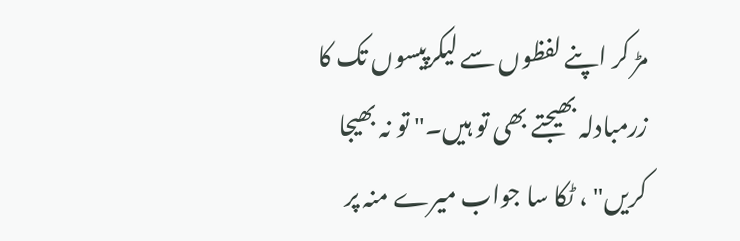مڑ کر اپنے لفظوں سے لیکرپیسوں تک کا زرمبادلہ بھیجتے بھی تو ہیں۔" تو نہ بھیجا کریں" ، ٹکا سا جواب میرے منہ پر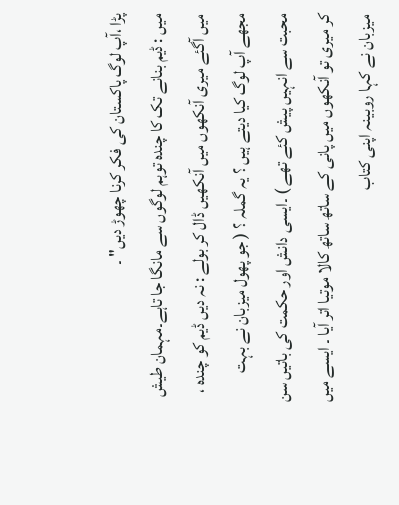پڑا ،آپ لوگ پاکستان کی فکر کرنا چھوڑ دیں" ۔
میں : ڈیم بنانے تک کا چندہ توہم لوگوں سے مانگا جا تاہے۔مہمان طیش میں آگئے میری آنکھوں میں آنکھیں ڈال کر بولے : نہ دیں ڈیم کو چندہ ، مجھے آپ لوگ کیا دیتے ہیں ؟ یہ گملہ ؟ ( جو پھول میزبان نے بہت محبت سے انہیں پیش کئے تھے ) ۔ایسی دانش اور حکمت کی باتیں سن کر میری تو آنکھوں میں پانی کے ساتھ ساتھ کالا موتیا اتر آیا ۔ ایسے میں میزبان نے کہا روبینہ اپنی کتاب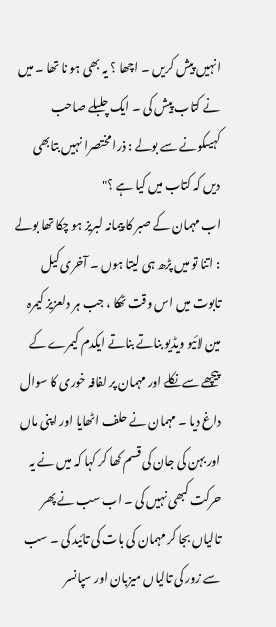انہیں پیش کریں ۔ اچھا ؟ یہ بھی ہو نا تھا ۔ میں نے کتاب پیش کی ۔ ایک چلبلے صاحب کہیںکونے سے بولے : ذرا مختصرا نہیں بتابھی دیں کہ کتاب میں کیا ہے ؟"
اب مہمان کے صبر کا پیمانہ لبریز ہو چکا تھا بولے : اتنا تو میں پڑھ ہی لیتا ہوں ۔ آخری کیل تابوت میں اس وقت ٹھکا ، جب ہر دلعزیز کیمرہ مین لائیو ویڈیو بناتے بناتے ایکدم کیمرے کے پیچھے سے نکلے اور مہمان پر لفافہ خوری کا سوال داغ دیا ۔ مہمان نے حلف اٹھایا اور اپنی ماں اور بہن کی جان کی قسم کھا کر کہا کہ میں نے یہ حرکت کبھی نہیں کی ۔ اب سب نے پھر تالیاں بجا کر مہمان کی بات کی تائید کی ۔ سب سے زور کی تالیاں میزبان اور سپانسر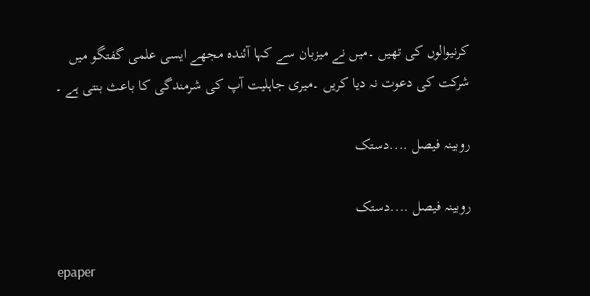کرنیوالوں کی تھیں ۔میں نے میزبان سے کہا آئندہ مجھے ایسی علمی گفتگو میں شرکت کی دعوت نہ دیا کریں ۔میری جاہلیت آپ کی شرمندگی کا باعث بنتی ہے ۔

روبینہ فیصل ....دستک

روبینہ فیصل ....دستک

epaper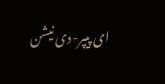ای پیپر-دی نیشن